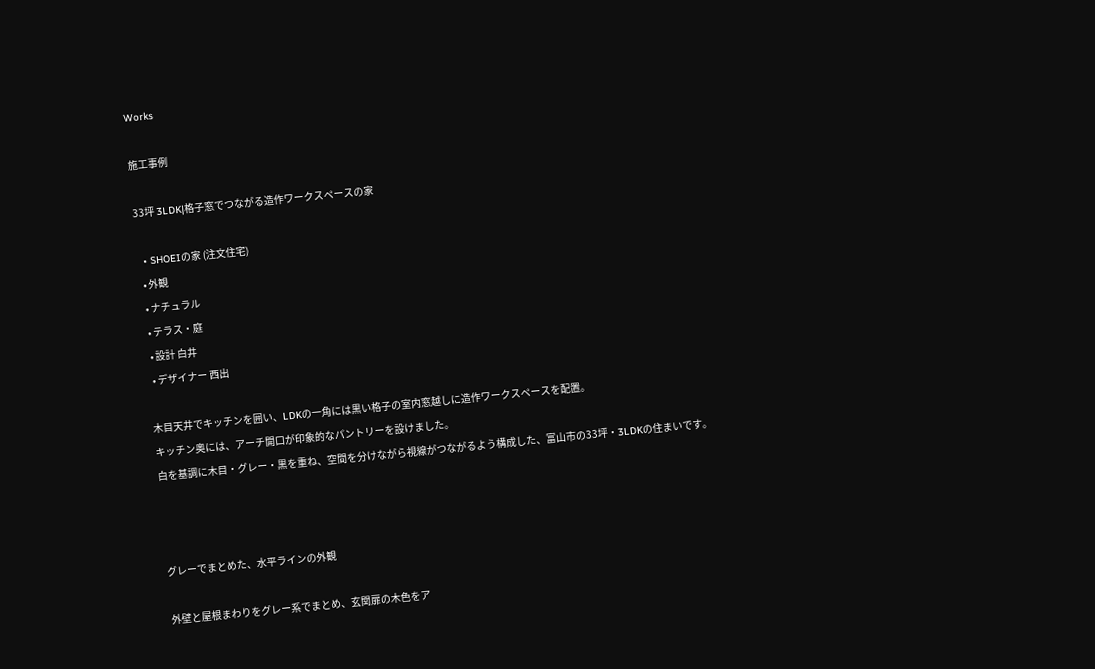Works

施工事例

33坪 3LDK|格子窓でつながる造作ワークスペースの家

  • SHOEIの家 (注文住宅)
  • 外観
  • ナチュラル
  • テラス・庭
  • 設計 白井
  • デザイナー 西出

木目天井でキッチンを囲い、LDKの一角には黒い格子の室内窓越しに造作ワークスペースを配置。
キッチン奥には、アーチ開口が印象的なパントリーを設けました。
白を基調に木目・グレー・黒を重ね、空間を分けながら視線がつながるよう構成した、富山市の33坪・3LDKの住まいです。



グレーでまとめた、水平ラインの外観

外壁と屋根まわりをグレー系でまとめ、玄関扉の木色をア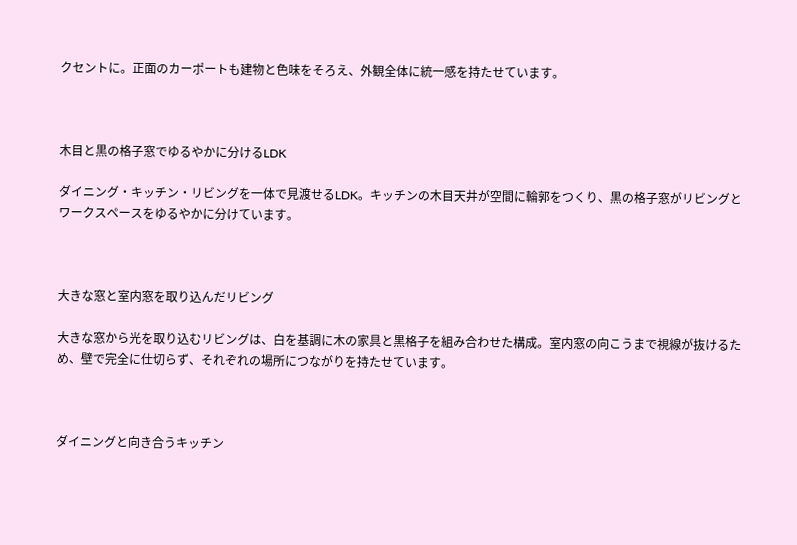クセントに。正面のカーポートも建物と色味をそろえ、外観全体に統一感を持たせています。



木目と黒の格子窓でゆるやかに分けるLDK

ダイニング・キッチン・リビングを一体で見渡せるLDK。キッチンの木目天井が空間に輪郭をつくり、黒の格子窓がリビングとワークスペースをゆるやかに分けています。



大きな窓と室内窓を取り込んだリビング

大きな窓から光を取り込むリビングは、白を基調に木の家具と黒格子を組み合わせた構成。室内窓の向こうまで視線が抜けるため、壁で完全に仕切らず、それぞれの場所につながりを持たせています。



ダイニングと向き合うキッチン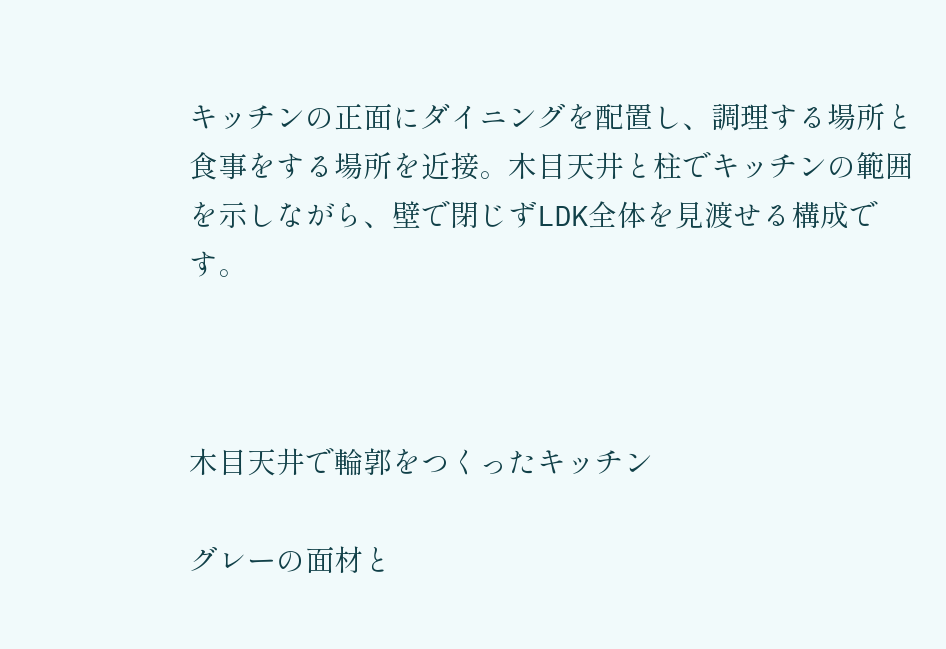キッチンの正面にダイニングを配置し、調理する場所と食事をする場所を近接。木目天井と柱でキッチンの範囲を示しながら、壁で閉じずLDK全体を見渡せる構成です。



木目天井で輪郭をつくったキッチン

グレーの面材と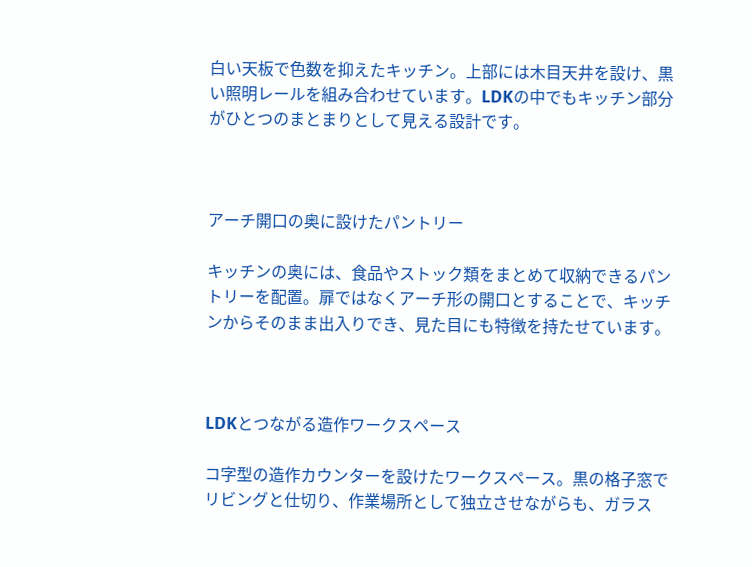白い天板で色数を抑えたキッチン。上部には木目天井を設け、黒い照明レールを組み合わせています。LDKの中でもキッチン部分がひとつのまとまりとして見える設計です。



アーチ開口の奥に設けたパントリー

キッチンの奥には、食品やストック類をまとめて収納できるパントリーを配置。扉ではなくアーチ形の開口とすることで、キッチンからそのまま出入りでき、見た目にも特徴を持たせています。



LDKとつながる造作ワークスペース

コ字型の造作カウンターを設けたワークスペース。黒の格子窓でリビングと仕切り、作業場所として独立させながらも、ガラス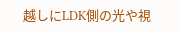越しにLDK側の光や視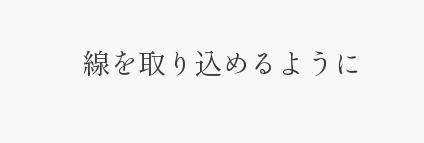線を取り込めるように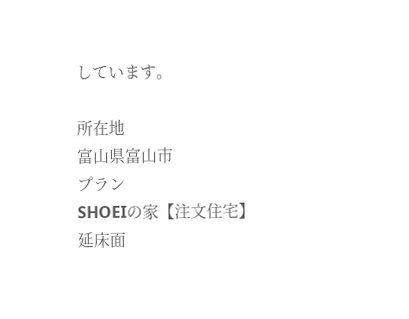しています。

所在地
富山県富山市
プラン
SHOEIの家【注文住宅】
延床面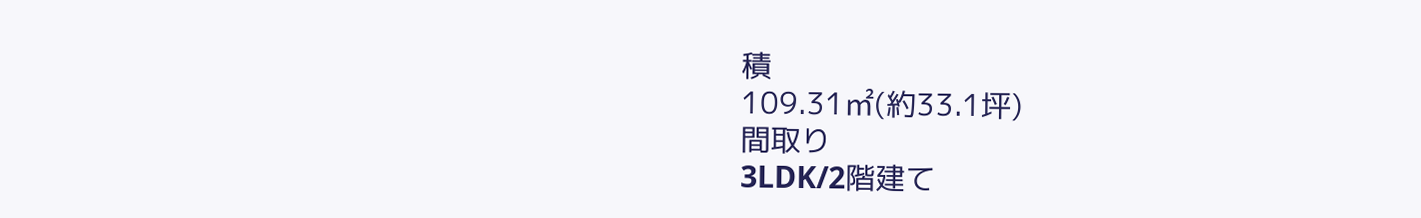積
109.31㎡(約33.1坪)
間取り
3LDK/2階建て